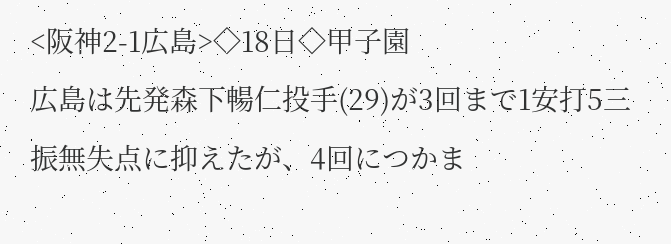<阪神2-1広島>◇18日◇甲子園
広島は先発森下暢仁投手(29)が3回まで1安打5三振無失点に抑えたが、4回につかま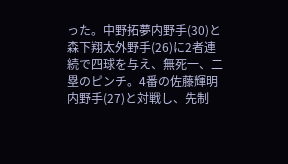った。中野拓夢内野手(30)と森下翔太外野手(26)に2者連続で四球を与え、無死一、二塁のピンチ。4番の佐藤輝明内野手(27)と対戦し、先制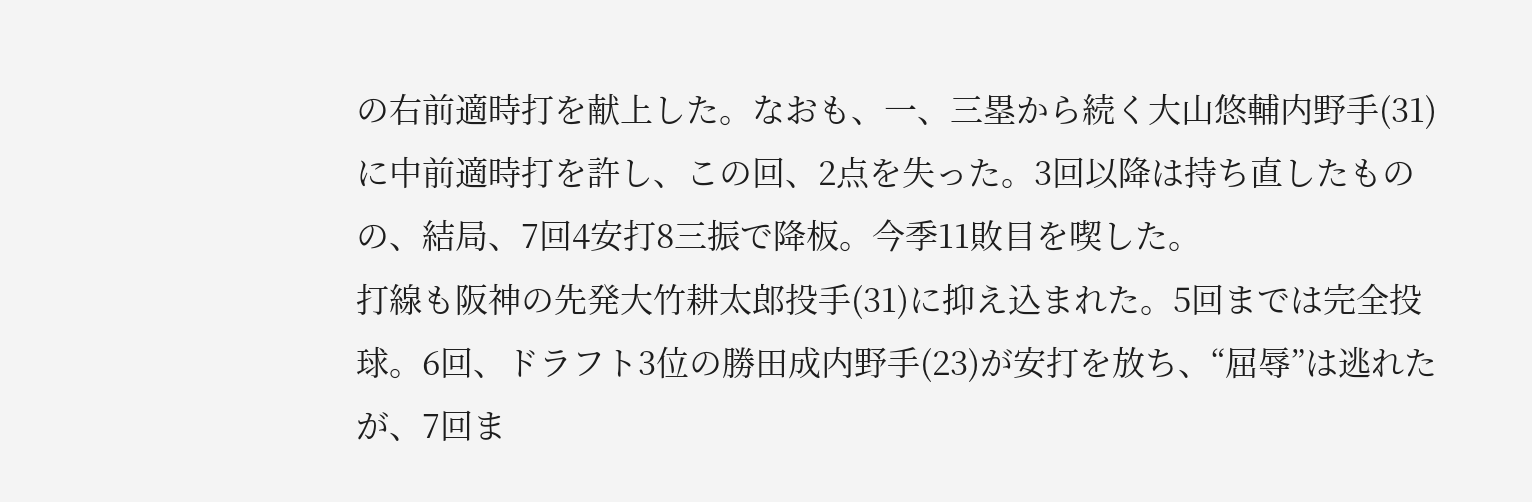の右前適時打を献上した。なおも、一、三塁から続く大山悠輔内野手(31)に中前適時打を許し、この回、2点を失った。3回以降は持ち直したものの、結局、7回4安打8三振で降板。今季11敗目を喫した。
打線も阪神の先発大竹耕太郎投手(31)に抑え込まれた。5回までは完全投球。6回、ドラフト3位の勝田成内野手(23)が安打を放ち、“屈辱”は逃れたが、7回ま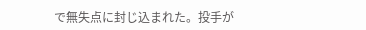で無失点に封じ込まれた。投手が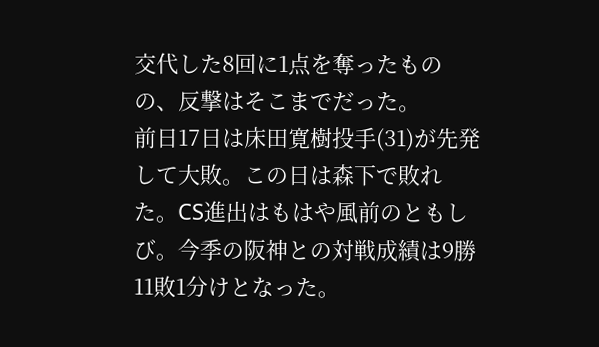交代した8回に1点を奪ったものの、反撃はそこまでだった。
前日17日は床田寛樹投手(31)が先発して大敗。この日は森下で敗れた。CS進出はもはや風前のともしび。今季の阪神との対戦成績は9勝11敗1分けとなった。